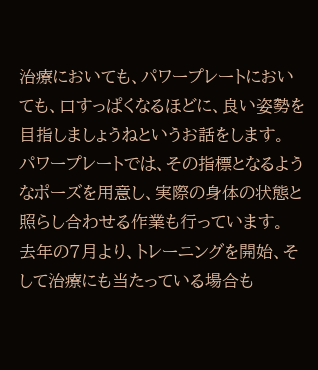治療においても、パワープレートにおいても、口すっぱくなるほどに、良い姿勢を目指しましょうねというお話をします。
パワープレートでは、その指標となるようなポーズを用意し、実際の身体の状態と照らし合わせる作業も行っています。
去年の7月より、トレーニングを開始、そして治療にも当たっている場合も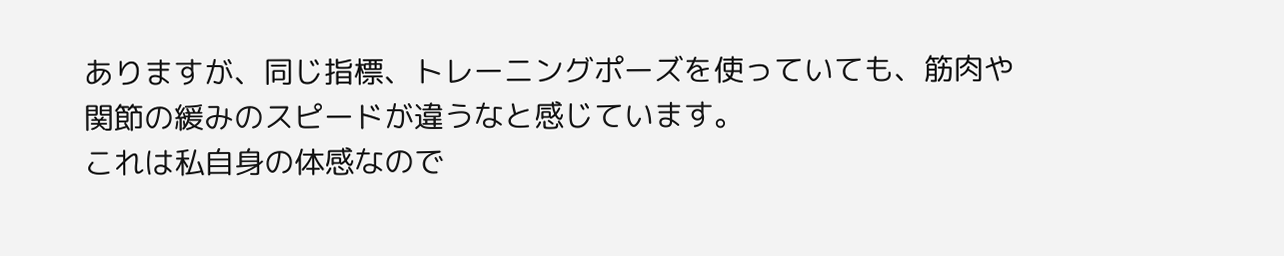ありますが、同じ指標、トレーニングポーズを使っていても、筋肉や関節の緩みのスピードが違うなと感じています。
これは私自身の体感なので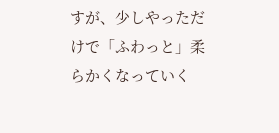すが、少しやっただけで「ふわっと」柔らかくなっていく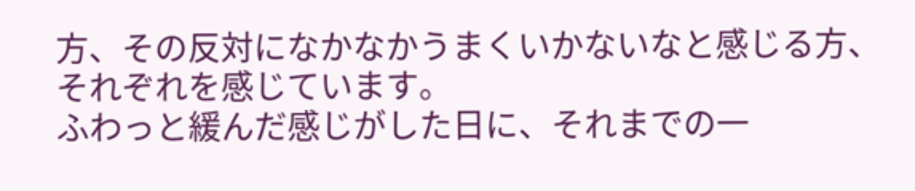方、その反対になかなかうまくいかないなと感じる方、それぞれを感じています。
ふわっと緩んだ感じがした日に、それまでの一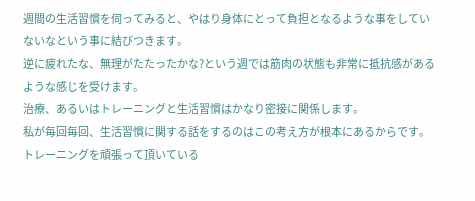週間の生活習慣を伺ってみると、やはり身体にとって負担となるような事をしていないなという事に結びつきます。
逆に疲れたな、無理がたたったかな?という週では筋肉の状態も非常に抵抗感があるような感じを受けます。
治療、あるいはトレーニングと生活習慣はかなり密接に関係します。
私が毎回毎回、生活習慣に関する話をするのはこの考え方が根本にあるからです。
トレーニングを頑張って頂いている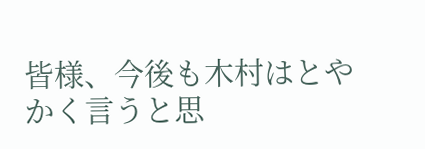皆様、今後も木村はとやかく言うと思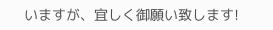いますが、宜しく御願い致します!